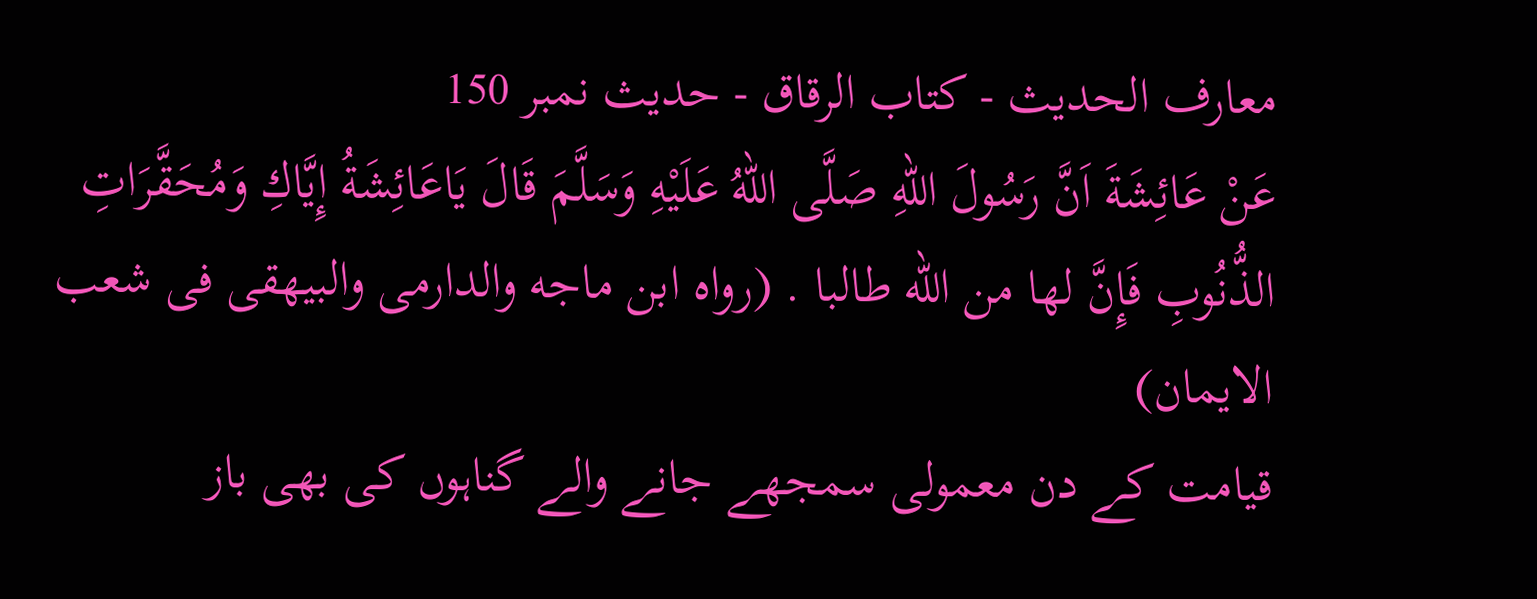معارف الحدیث - کتاب الرقاق - حدیث نمبر 150
عَنْ عَائِشَةَ اَنَّ رَسُولَ اللهِ صَلَّى اللهُ عَلَيْهِ وَسَلَّمَ قَالَ يَاعَائِشَةُ إِيَّاكِ وَمُحَقَّرَاتِ الذُّنُوبِ فَإِنَّ لها من الله طالبا . (رواه ابن ماجه والدارمى والبيهقى فى شعب الايمان)
قیامت کے دن معمولی سمجھے جانے والے گناہوں کی بھی باز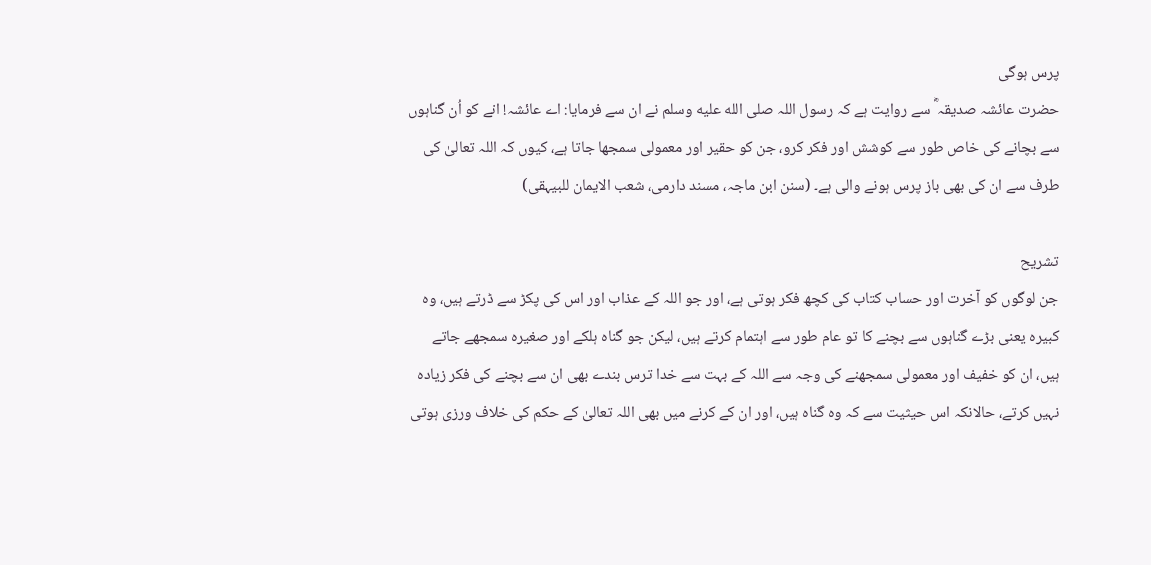پرس ہوگی
حضرت عائشہ صدیقہ ؓ سے روایت ہے کہ رسول اللہ صلى الله عليه وسلم نے ان سے فرمایا: اے عائشہ! انے کو اُن گناہوں سے بچانے کی خاص طور سے کوشش اور فکر کرو، جن کو حقیر اور معمولی سمجھا جاتا ہے، کیوں کہ اللہ تعالیٰ کی طرف سے ان کی بھی باز پرس ہونے والی ہے۔ (سنن ابن ماجہ، مسند دارمی، شعب الايمان للبیہقی)

تشریح
جن لوگوں کو آخرت اور حساب کتاب کی کچھ فکر ہوتی ہے، اور جو اللہ کے عذاب اور اس کی پکڑ سے ڈرتے ہیں، وہ کبیرہ یعنی بڑے گناہوں سے بچنے کا تو عام طور سے اہتمام کرتے ہیں، لیکن جو گناہ ہلکے اور صغیرہ سمجھے جاتے ہیں، ان کو خفیف اور معمولی سمجھنے کی وجہ سے اللہ کے بہت سے خدا ترس بندے بھی ان سے بچنے کی فکر زیادہ نہیں کرتے، حالانکہ اس حیثیت سے کہ وہ گناہ ہیں، اور ان کے کرنے میں بھی اللہ تعالیٰ کے حکم کی خلاف ورزی ہوتی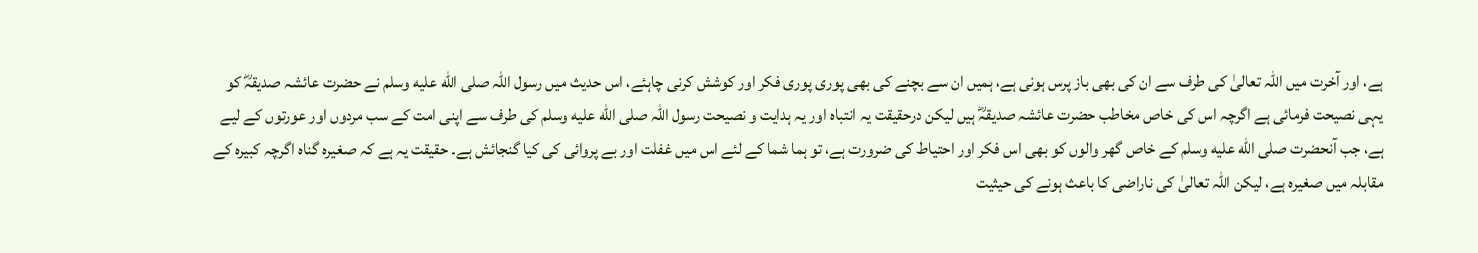ہے، اور آخرت میں اللہ تعالیٰ کی طرف سے ان کی بھی باز پرس ہونی ہے، ہمیں ان سے بچنے کی بھی پوری پوری فکر اور کوشش کرنی چاہئے، اس حدیث میں رسول اللہ صلى الله عليه وسلم نے حضرت عائشہ صدیقہؓ کو یہی نصیحت فرمائی ہے اگرچہ اس کی خاص مخاطب حضرت عائشہ صدیقہؓ ہیں لیکن درحقیقت یہ انتباہ اور یہ ہدایت و نصیحت رسول اللہ صلى الله عليه وسلم کی طرف سے اپنی امت کے سب مردوں اور عورتوں کے لیے ہے، جب آنحضرت صلى الله عليه وسلم کے خاص گھر والوں کو بھی اس فکر اور احتیاط کی ضرورت ہے، تو ہما شما کے لئے اس میں غفلت اور بے پروائی کی کیا گنجائش ہے۔ حقیقت یہ ہے کہ صغیرہ گناہ اگرچہ کبیرہ کے مقابلہ میں صغیرہ ہے، لیکن اللہ تعالیٰ کی ناراضی کا باعث ہونے کی حیثیت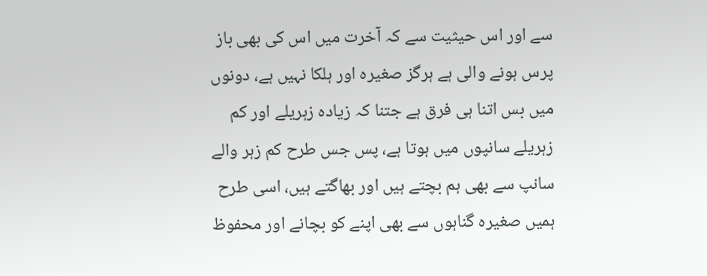سے اور اس حیثیت سے کہ آخرت میں اس کی بھی باز پرس ہونے والی ہے ہرگز صغیرہ اور ہلکا نہیں ہے، دونوں میں بس اتنا ہی فرق ہے جتنا کہ زیادہ زہریلے اور کم زہریلے سانپوں میں ہوتا ہے، پس جس طرح کم زہر والے سانپ سے بھی ہم بچتے ہیں اور بھاگتے ہیں، اسی طرح ہمیں صغیرہ گناہوں سے بھی اپنے کو بچانے اور محفوظ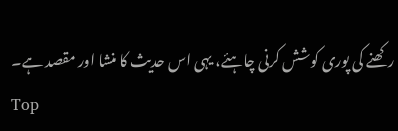رکھنے کی پوری کوشش کرنی چاہئے، یہی اس حدیث کا منشا اور مقصد ہے۔
Top